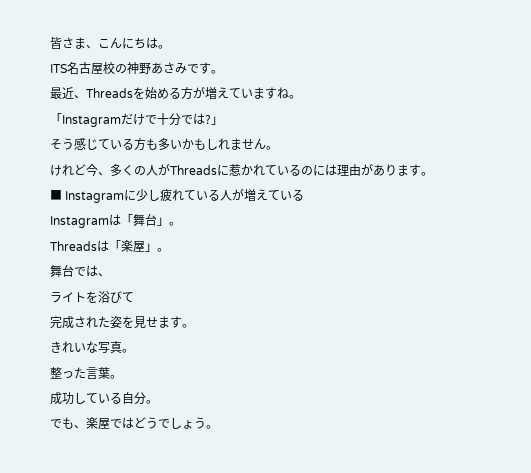皆さま、こんにちは。
ITS名古屋校の神野あさみです。
最近、Threadsを始める方が増えていますね。
「Instagramだけで十分では?」
そう感じている方も多いかもしれません。
けれど今、多くの人がThreadsに惹かれているのには理由があります。
■ Instagramに少し疲れている人が増えている
Instagramは「舞台」。
Threadsは「楽屋」。
舞台では、
ライトを浴びて
完成された姿を見せます。
きれいな写真。
整った言葉。
成功している自分。
でも、楽屋ではどうでしょう。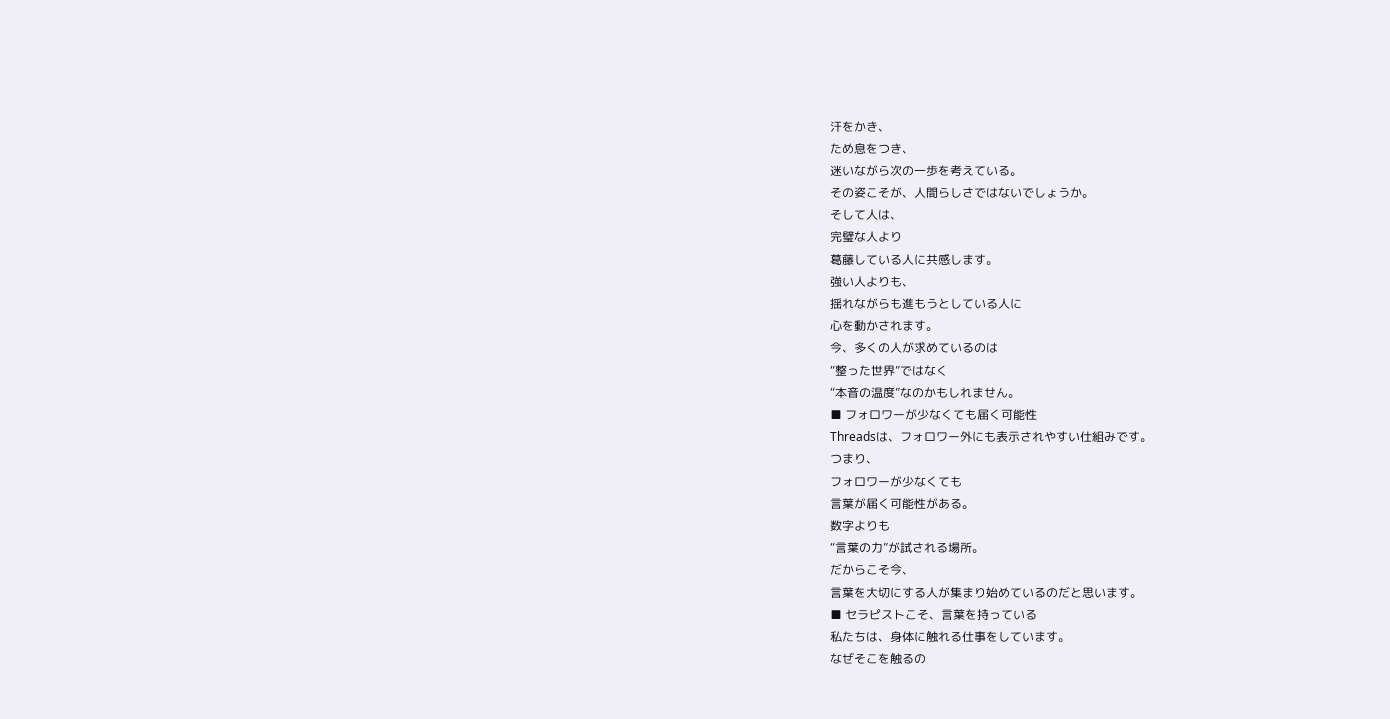汗をかき、
ため息をつき、
迷いながら次の一歩を考えている。
その姿こそが、人間らしさではないでしょうか。
そして人は、
完璧な人より
葛藤している人に共感します。
強い人よりも、
揺れながらも進もうとしている人に
心を動かされます。
今、多くの人が求めているのは
“整った世界”ではなく
“本音の温度”なのかもしれません。
■ フォロワーが少なくても届く可能性
Threadsは、フォロワー外にも表示されやすい仕組みです。
つまり、
フォロワーが少なくても
言葉が届く可能性がある。
数字よりも
“言葉の力”が試される場所。
だからこそ今、
言葉を大切にする人が集まり始めているのだと思います。
■ セラピストこそ、言葉を持っている
私たちは、身体に触れる仕事をしています。
なぜそこを触るの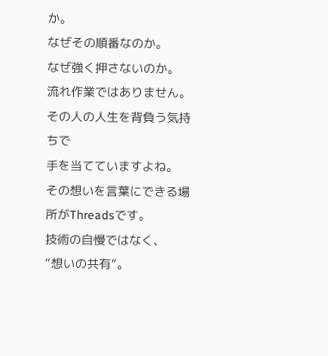か。
なぜその順番なのか。
なぜ強く押さないのか。
流れ作業ではありません。
その人の人生を背負う気持ちで
手を当てていますよね。
その想いを言葉にできる場所がThreadsです。
技術の自慢ではなく、
“想いの共有”。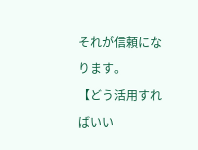それが信頼になります。
【どう活用すればいい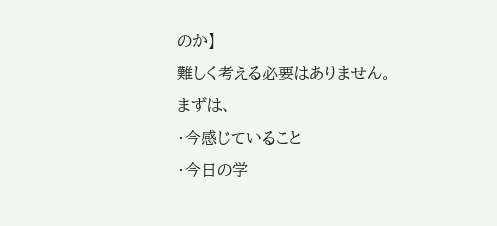のか】
難しく考える必要はありません。
まずは、
・今感じていること
・今日の学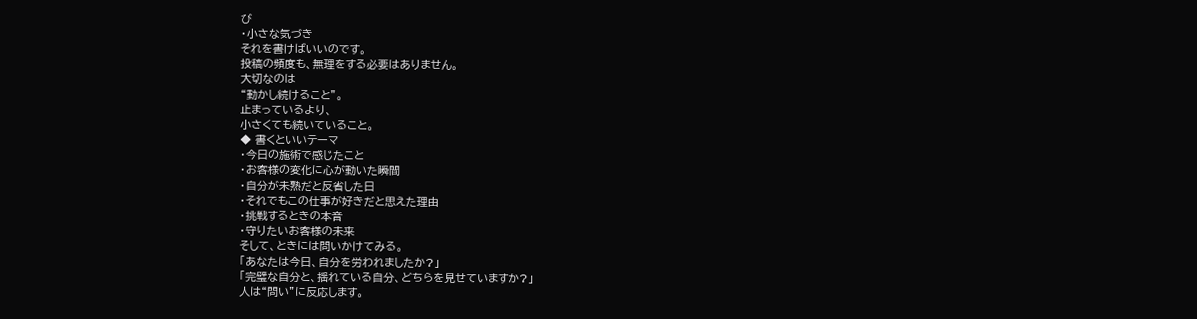び
・小さな気づき
それを書けばいいのです。
投稿の頻度も、無理をする必要はありません。
大切なのは
“動かし続けること”。
止まっているより、
小さくても続いていること。
◆ 書くといいテーマ
・今日の施術で感じたこと
・お客様の変化に心が動いた瞬間
・自分が未熟だと反省した日
・それでもこの仕事が好きだと思えた理由
・挑戦するときの本音
・守りたいお客様の未来
そして、ときには問いかけてみる。
「あなたは今日、自分を労われましたか?」
「完璧な自分と、揺れている自分、どちらを見せていますか?」
人は“問い”に反応します。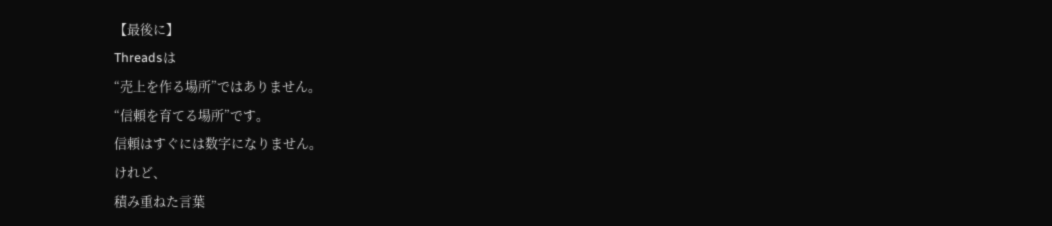【最後に】
Threadsは
“売上を作る場所”ではありません。
“信頼を育てる場所”です。
信頼はすぐには数字になりません。
けれど、
積み重ねた言葉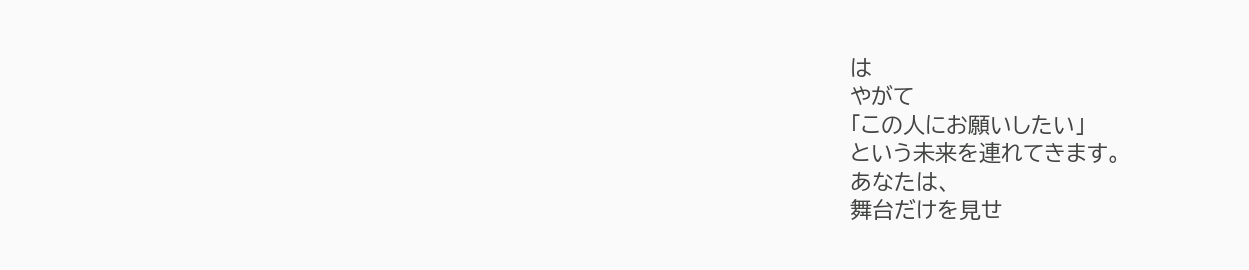は
やがて
「この人にお願いしたい」
という未来を連れてきます。
あなたは、
舞台だけを見せ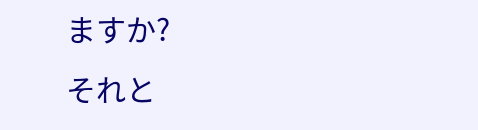ますか?
それと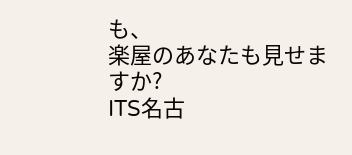も、
楽屋のあなたも見せますか?
ITS名古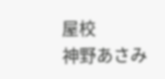屋校
神野あさみ